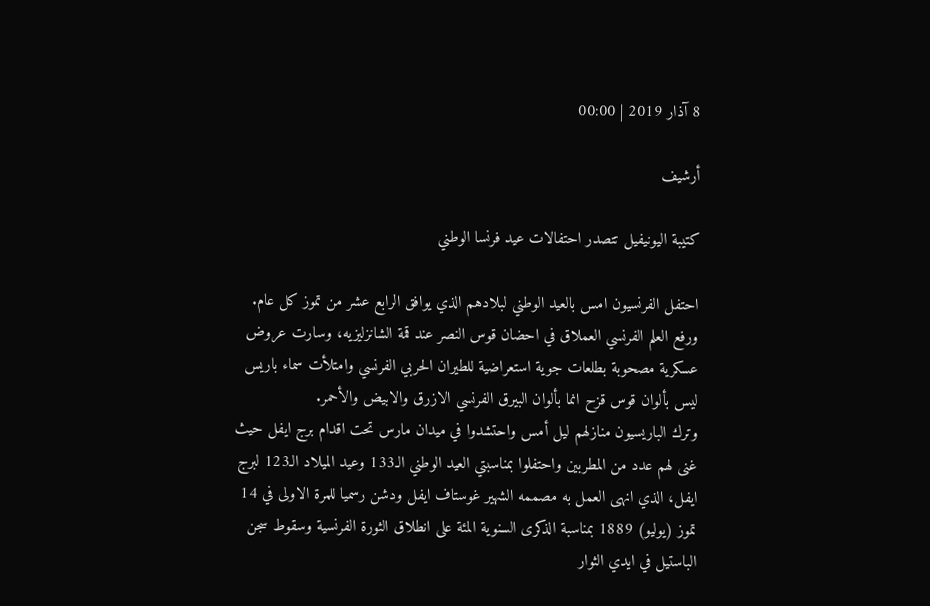8 آذار 2019 | 00:00

أرشيف

كتيبة اليونيفيل تتصدر احتفالات عيد فرنسا الوطني

احتفل الفرنسيون امس بالعيد الوطني لبلادهم الذي يوافق الرابع عشر من تموز كل عام. ورفع العلم الفرنسي العملاق في احضان قوس النصر عند قمة الشانزليزيه، وسارت عروض عسكرية مصحوبة بطلعات جوية استعراضية للطيران الحربي الفرنسي وامتلأت سماء باريس ليس بألوان قوس قزح انما بألوان البيرق الفرنسي الازرق والابيض والأحمر.
وترك الباريسيون منازلهم ليل أمس واحتشدوا في ميدان مارس تحت اقدام برج ايفل حيث غنى لهم عدد من المطربين واحتفلوا بمناسبتي العيد الوطني الـ133 وعيد الميلاد الـ123 لبرج ايفل، الذي انهى العمل به مصممه الشهير غوستاف ايفل ودشن رسميا للمرة الاولى في 14 تموز (يوليو) 1889 بمناسبة الذكرى السنوية المئة على انطلاق الثورة الفرنسية وسقوط سجن الباستيل في ايدي الثوار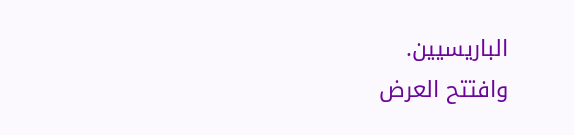الباريسيين.
وافتتح العرض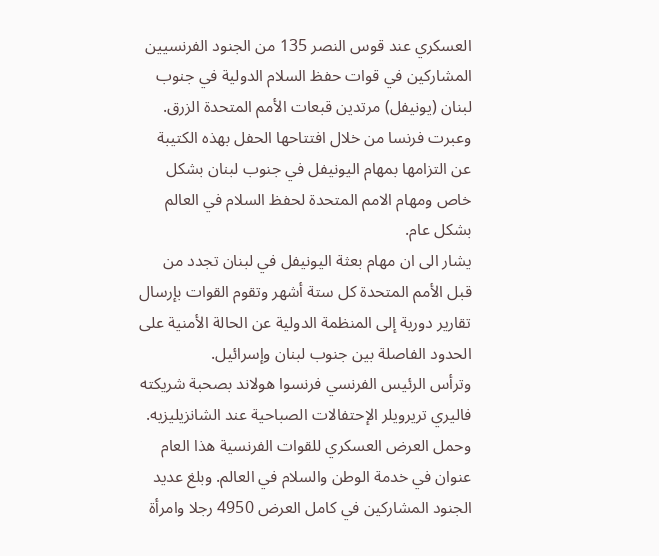العسكري عند قوس النصر 135 من الجنود الفرنسيين المشاركين في قوات حفظ السلام الدولية في جنوب لبنان (يونيفل) مرتدين قبعات الأمم المتحدة الزرق. وعبرت فرنسا من خلال افتتاحها الحفل بهذه الكتيبة عن التزامها بمهام اليونيفل في جنوب لبنان بشكل خاص ومهام الامم المتحدة لحفظ السلام في العالم بشكل عام.
يشار الى ان مهام بعثة اليونيفل في لبنان تجدد من قبل الأمم المتحدة كل ستة أشهر وتقوم القوات بإرسال تقارير دورية إلى المنظمة الدولية عن الحالة الأمنية على الحدود الفاصلة بين جنوب لبنان وإسرائيل.
وترأس الرئيس الفرنسي فرنسوا هولاند بصحبة شريكته فاليري تريرويلر الإحتفالات الصباحية عند الشانزيليزيه. وحمل العرض العسكري للقوات الفرنسية هذا العام عنوان في خدمة الوطن والسلام في العالم. وبلغ عديد الجنود المشاركين في كامل العرض 4950 رجلا وامرأة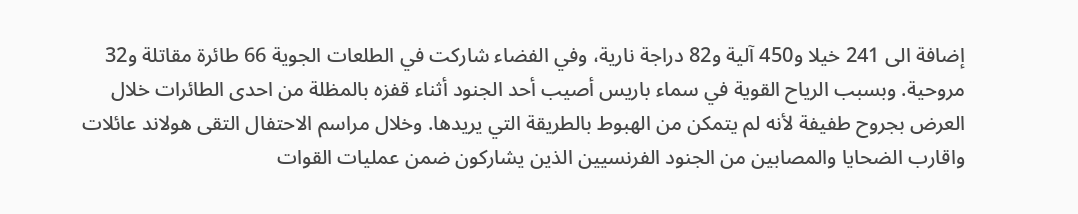إضافة الى 241 خيلا و450 آلية و82 دراجة نارية، وفي الفضاء شاركت في الطلعات الجوية 66 طائرة مقاتلة و32 مروحية. وبسبب الرياح القوية في سماء باريس أصيب أحد الجنود أثناء قفزه بالمظلة من احدى الطائرات خلال العرض بجروح طفيفة لأنه لم يتمكن من الهبوط بالطريقة التي يريدها. وخلال مراسم الاحتفال التقى هولاند عائلات واقارب الضحايا والمصابين من الجنود الفرنسيين الذين يشاركون ضمن عمليات القوات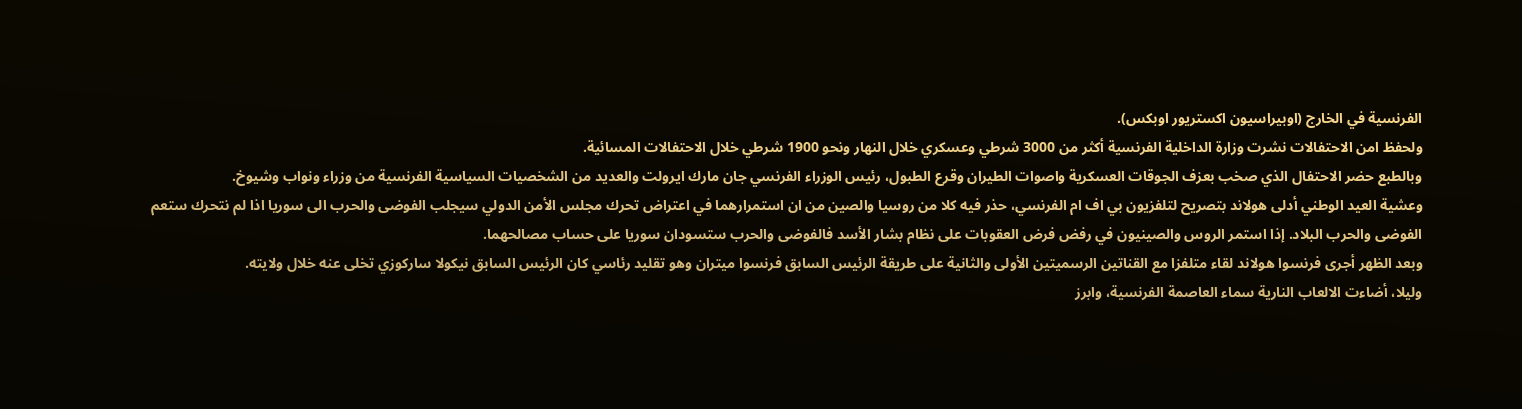الفرنسية في الخارج (اوبيراسيون اكستريور اوبكس).
ولحفظ امن الاحتفالات نشرت وزارة الداخلية الفرنسية أكثر من 3000 شرطي وعسكري خلال النهار ونحو 1900 شرطي خلال الاحتفالات المسائية.
وبالطبع حضر الاحتفال الذي صخب بعزف الجوقات العسكرية واصوات الطيران وقرع الطبول، رئيس الوزراء الفرنسي جان مارك ايرولت والعديد من الشخصيات السياسية الفرنسية من وزراء ونواب وشيوخ.
وعشية العيد الوطني أدلى هولاند بتصريح لتلفزيون بي اف ام الفرنسي، حذر فيه كلا من روسيا والصين من ان استمرارهما في اعتراض تحرك مجلس الأمن الدولي سيجلب الفوضى والحرب الى سوريا اذا لم نتحرك ستعم الفوضى والحرب البلاد. إذا استمر الروس والصينيون في رفض فرض العقوبات على نظام بشار الأسد فالفوضى والحرب ستسودان سوريا على حساب مصالحهما.
وبعد الظهر أجرى فرنسوا هولاند لقاء متلفزا مع القناتين الرسميتين الأولى والثانية على طريقة الرئيس السابق فرنسوا ميتران وهو تقليد رئاسي كان الرئيس السابق نيكولا ساركوزي تخلى عنه خلال ولايته.
وليلا، أضاءت الالعاب النارية سماء العاصمة الفرنسية، وابرز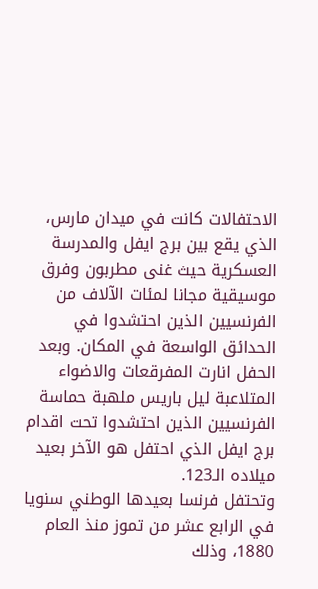الاحتفالات كانت في ميدان مارس، الذي يقع بين برج ايفل والمدرسة العسكرية حيث غنى مطربون وفرق موسيقية مجانا لمئات الآلاف من الفرنسيين الذين احتشدوا في الحدائق الواسعة في المكان. وبعد الحفل انارت المفرقعات والاضواء المتلاعبة ليل باريس ملهبة حماسة الفرنسيين الذين احتشدوا تحت اقدام برج ايفل الذي احتفل هو الآخر بعيد ميلاده الـ123.
وتحتفل فرنسا بعيدها الوطني سنويا في الرابع عشر من تموز منذ العام 1880، وذلك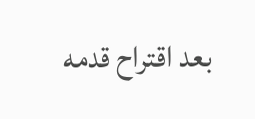بعد اقتراح قدمه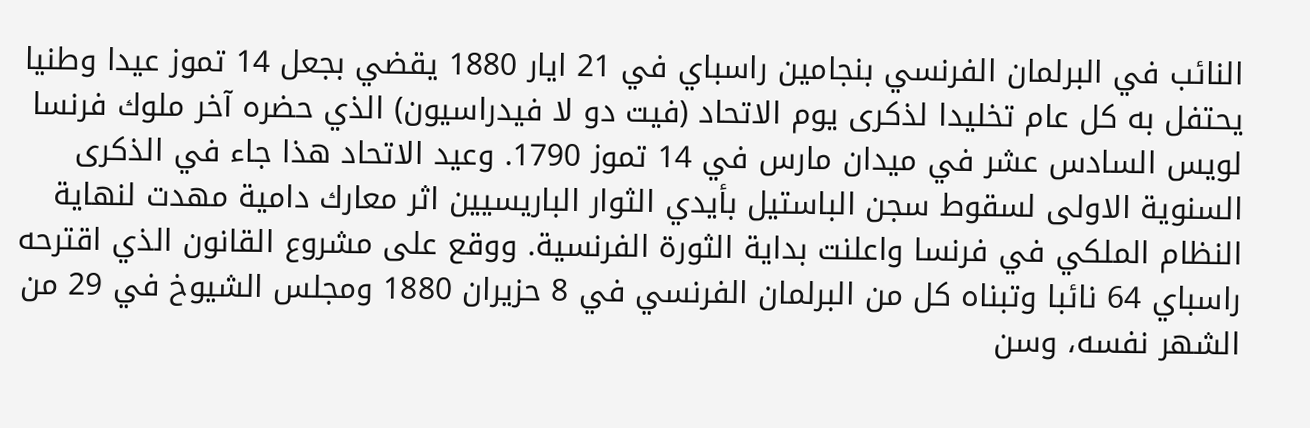النائب في البرلمان الفرنسي بنجامين راسباي في 21 ايار 1880 يقضي بجعل 14 تموز عيدا وطنيا يحتفل به كل عام تخليدا لذكرى يوم الاتحاد (فيت دو لا فيدراسيون) الذي حضره آخر ملوك فرنسا لويس السادس عشر في ميدان مارس في 14 تموز 1790. وعيد الاتحاد هذا جاء في الذكرى السنوية الاولى لسقوط سجن الباستيل بأيدي الثوار الباريسيين اثر معارك دامية مهدت لنهاية النظام الملكي في فرنسا واعلنت بداية الثورة الفرنسية. ووقع على مشروع القانون الذي اقترحه راسباي 64 نائبا وتبناه كل من البرلمان الفرنسي في 8 حزيران 1880 ومجلس الشيوخ في 29 من الشهر نفسه، وسن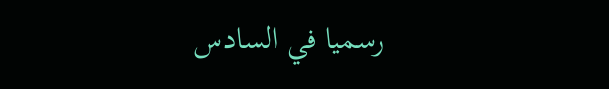رسميا في السادس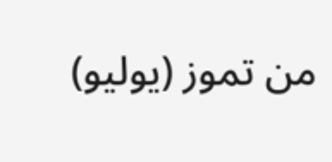من تموز (يوليو)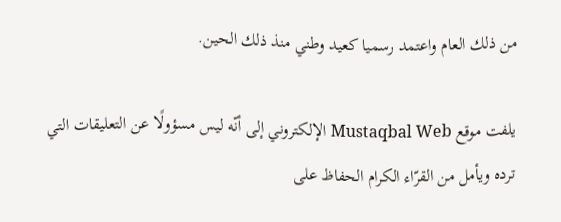من ذلك العام واعتمد رسميا كعيد وطني منذ ذلك الحين.

يلفت موقع Mustaqbal Web الإلكتروني إلى أنّه ليس مسؤولًا عن التعليقات التي ترده ويأمل من القرّاء الكرام الحفاظ على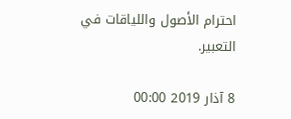احترام الأصول واللياقات في التعبير.

8 آذار 2019 00:00